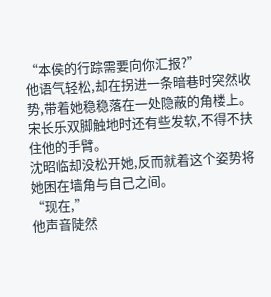“本侯的行踪需要向你汇报?”
他语气轻松,却在拐进一条暗巷时突然收势,带着她稳稳落在一处隐蔽的角楼上。
宋长乐双脚触地时还有些发软,不得不扶住他的手臂。
沈昭临却没松开她,反而就着这个姿势将她困在墙角与自己之间。
“现在,”
他声音陡然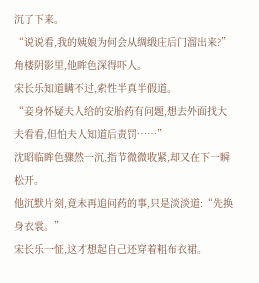沉了下来。
“说说看,我的姨娘为何会从绸缎庄后门溜出来?”
角楼阴影里,他眸色深得吓人。
宋长乐知道瞒不过,索性半真半假道。
“妾身怀疑夫人给的安胎药有问题,想去外面找大夫看看,但怕夫人知道后责罚……”
沈昭临眸色骤然一沉,指节微微收紧,却又在下一瞬松开。
他沉默片刻,竟未再追问药的事,只是淡淡道:“先换身衣裳。”
宋长乐一怔,这才想起自己还穿着粗布衣裙。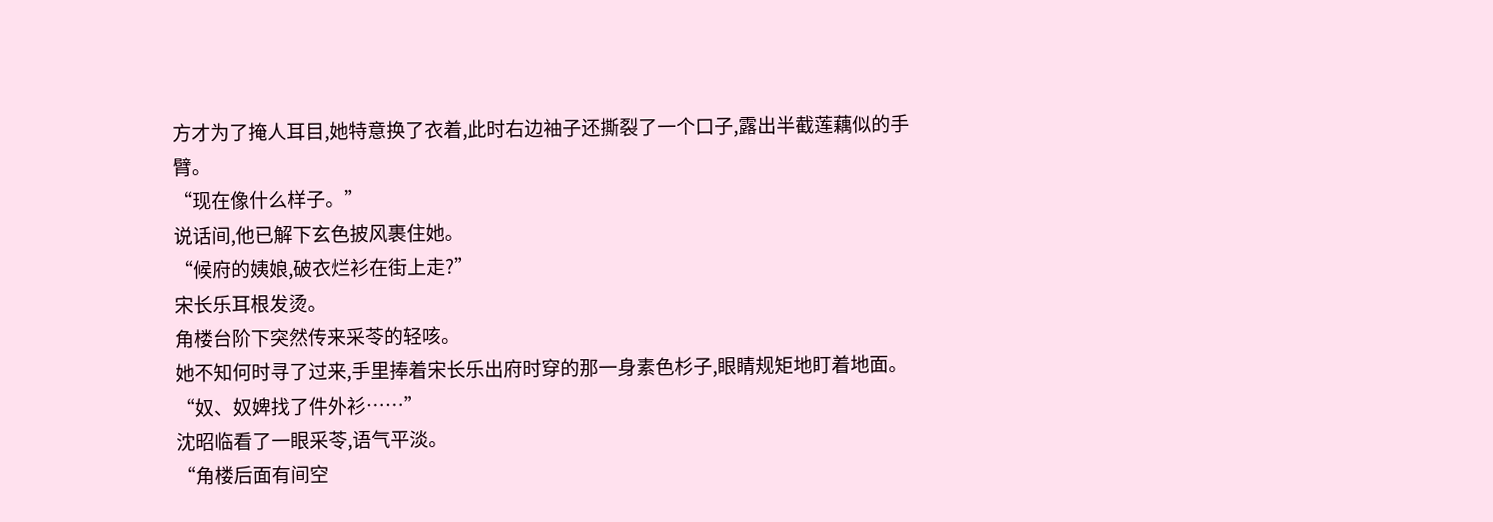方才为了掩人耳目,她特意换了衣着,此时右边袖子还撕裂了一个口子,露出半截莲藕似的手臂。
“现在像什么样子。”
说话间,他已解下玄色披风裹住她。
“候府的姨娘,破衣烂衫在街上走?”
宋长乐耳根发烫。
角楼台阶下突然传来采苓的轻咳。
她不知何时寻了过来,手里捧着宋长乐出府时穿的那一身素色杉子,眼睛规矩地盯着地面。
“奴、奴婢找了件外衫……”
沈昭临看了一眼采苓,语气平淡。
“角楼后面有间空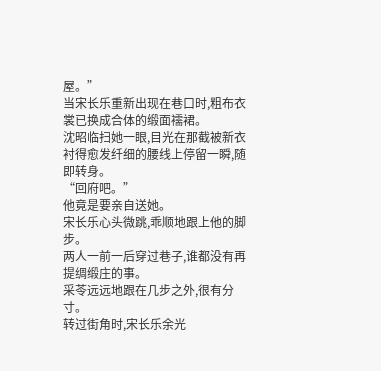屋。”
当宋长乐重新出现在巷口时,粗布衣裳已换成合体的缎面襦裙。
沈昭临扫她一眼,目光在那截被新衣衬得愈发纤细的腰线上停留一瞬,随即转身。
“回府吧。”
他竟是要亲自送她。
宋长乐心头微跳,乖顺地跟上他的脚步。
两人一前一后穿过巷子,谁都没有再提绸缎庄的事。
采苓远远地跟在几步之外,很有分寸。
转过街角时,宋长乐余光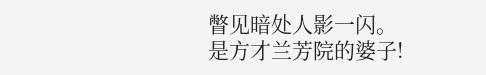瞥见暗处人影一闪。
是方才兰芳院的婆子!